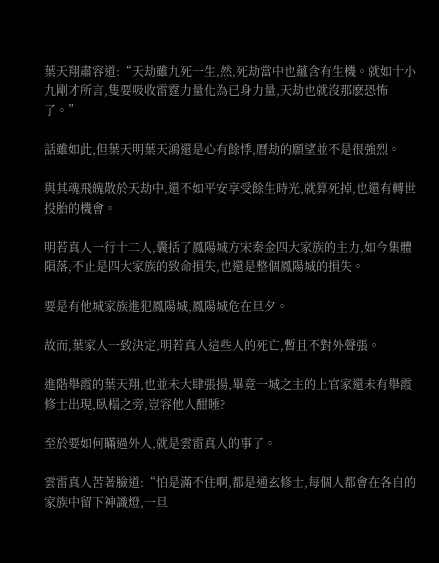葉天翔肅容道:“天劫雖九死一生,然,死劫當中也蘊含有生機。就如十小九剛才所言,隻要吸收雷霆力量化為已身力量,天劫也就沒那麽恐怖了。”

話雖如此,但葉天明葉天鴻還是心有餘悸,曆劫的願望並不是很強烈。

與其魂飛魄散於天劫中,還不如平安享受餘生時光,就算死掉,也還有轉世投胎的機會。

明若真人一行十二人,囊括了鳳陽城方宋秦金四大家族的主力,如今集體隕落,不止是四大家族的致命損失,也還是整個鳳陽城的損失。

要是有他城家族進犯鳳陽城,鳳陽城危在旦夕。

故而,葉家人一致決定,明若真人這些人的死亡,暫且不對外聲張。

進階舉霞的葉天翔,也並未大肆張揚,畢竟一城之主的上官家還未有舉霞修士出現,臥榻之旁,豈容他人酣睡?

至於要如何瞞過外人,就是雲雷真人的事了。

雲雷真人苦著臉道:“怕是滿不住啊,都是通玄修士,每個人都會在各自的家族中留下神識燈,一旦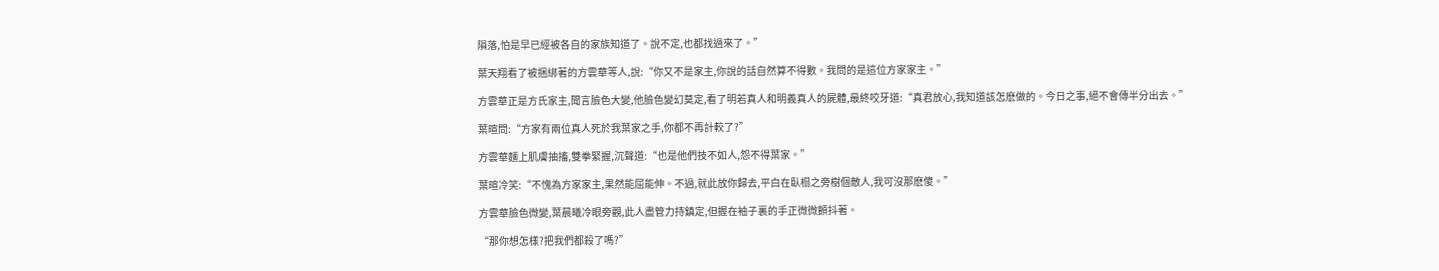隕落,怕是早已經被各自的家族知道了。說不定,也都找過來了。”

葉天翔看了被捆綁著的方雲華等人,說:“你又不是家主,你說的話自然算不得數。我問的是這位方家家主。”

方雲華正是方氏家主,聞言臉色大變,他臉色變幻莫定,看了明若真人和明義真人的屍體,最終咬牙道:“真君放心,我知道該怎麽做的。今日之事,絕不會傳半分出去。”

葉暄問:“方家有兩位真人死於我葉家之手,你都不再計較了?”

方雲華麵上肌膚抽搐,雙拳緊握,沉聲道:“也是他們技不如人,怨不得葉家。”

葉暄冷笑:“不愧為方家家主,果然能屈能伸。不過,就此放你歸去,平白在臥榻之旁樹個敵人,我可沒那麽傻。”

方雲華臉色微變,葉晨曦冷眼旁觀,此人盡管力持鎮定,但握在袖子裏的手正微微顫抖著。

“那你想怎樣?把我們都殺了嗎?”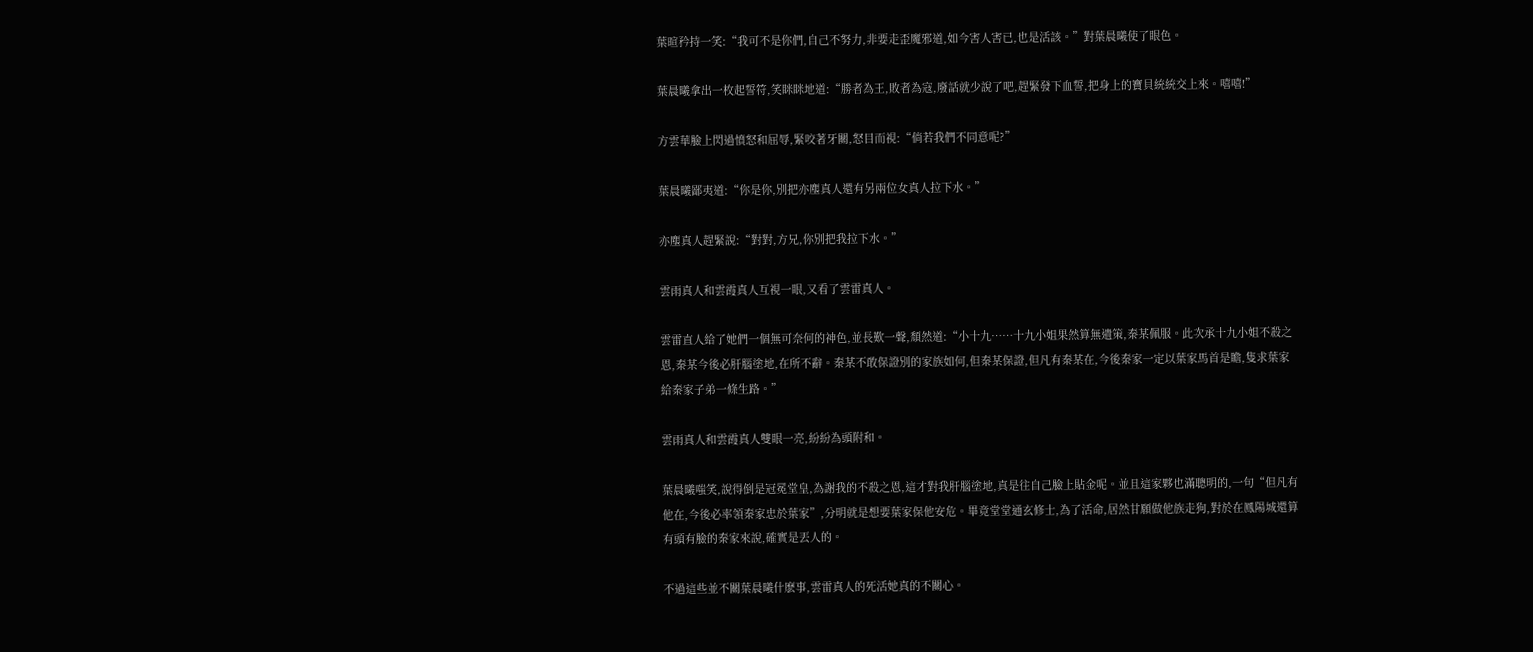葉暄矜持一笑:“我可不是你們,自己不努力,非要走歪魔邪道,如今害人害已,也是活該。”對葉晨曦使了眼色。

葉晨曦拿出一枚起誓符,笑眯眯地道:“勝者為王,敗者為寇,廢話就少說了吧,趕緊發下血誓,把身上的寶貝統統交上來。嘻嘻!”

方雲華臉上閃過憤怒和屈辱,緊咬著牙關,怒目而視:“倘若我們不同意呢?”

葉晨曦鄙夷道:“你是你,別把亦塵真人還有另兩位女真人拉下水。”

亦塵真人趕緊說:“對對,方兄,你別把我拉下水。”

雲雨真人和雲霞真人互視一眼,又看了雲雷真人。

雲雷直人給了她們一個無可奈何的神色,並長歎一聲,頹然道:“小十九……十九小姐果然算無遺策,秦某佩服。此次承十九小姐不殺之恩,秦某今後必肝腦塗地,在所不辭。秦某不敢保證別的家族如何,但秦某保證,但凡有秦某在,今後秦家一定以葉家馬首是瞻,隻求葉家給秦家子弟一條生路。”

雲雨真人和雲霞真人雙眼一亮,紛紛為頭附和。

葉晨曦嗤笑,說得倒是冠冕堂皇,為謝我的不殺之恩,這才對我肝腦塗地,真是往自己臉上貼金呢。並且這家夥也滿聰明的,一句“但凡有他在,今後必率領秦家忠於葉家”,分明就是想要葉家保他安危。畢竟堂堂通玄修士,為了活命,居然甘願做他族走狗,對於在鳳陽城還算有頭有臉的秦家來說,確實是丟人的。

不過這些並不關葉晨曦什麽事,雲雷真人的死活她真的不關心。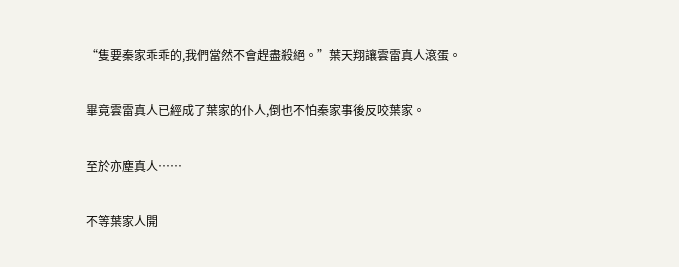“隻要秦家乖乖的,我們當然不會趕盡殺絕。”葉天翔讓雲雷真人滾蛋。

畢竟雲雷真人已經成了葉家的仆人,倒也不怕秦家事後反咬葉家。

至於亦塵真人……

不等葉家人開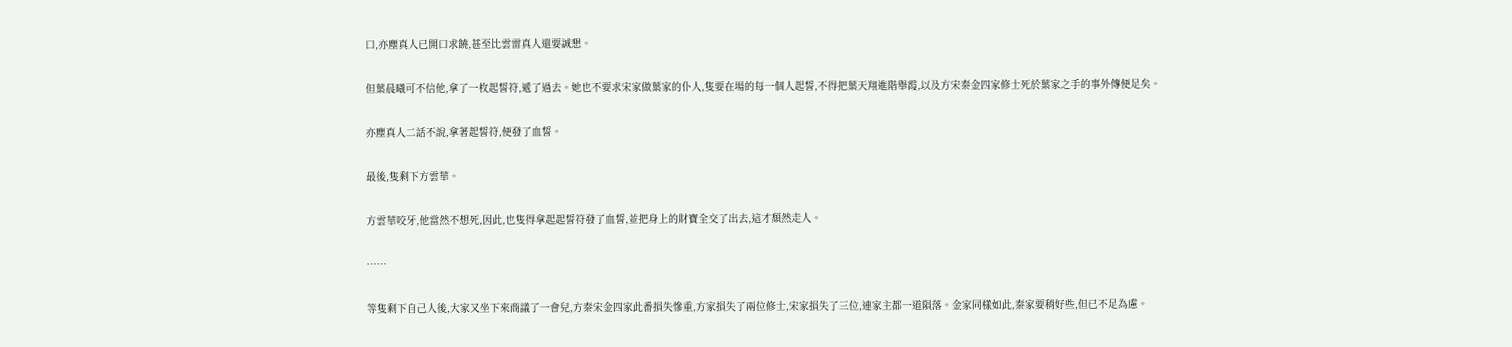口,亦塵真人已開口求饒,甚至比雲雷真人還要誠懇。

但葉晨曦可不信他,拿了一枚起誓符,遞了過去。她也不要求宋家做葉家的仆人,隻要在場的每一個人起誓,不得把葉天翔進階舉霞,以及方宋秦金四家修士死於葉家之手的事外傳便足矣。

亦塵真人二話不說,拿著起誓符,便發了血誓。

最後,隻剩下方雲華。

方雲華咬牙,他當然不想死,因此,也隻得拿起起誓符發了血誓,並把身上的財寶全交了出去,這才頹然走人。

……

等隻剩下自己人後,大家又坐下來商議了一會兒,方秦宋金四家此番損失慘重,方家損失了兩位修士,宋家損失了三位,連家主都一道隕落。金家同樣如此,秦家要稍好些,但已不足為慮。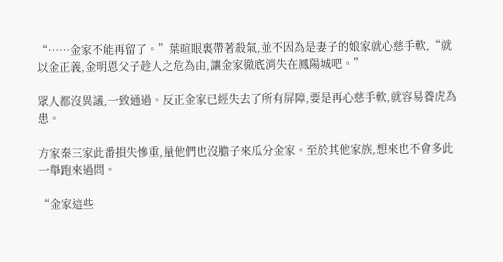“……金家不能再留了。”葉暄眼裏帶著殺氣,並不因為是妻子的娘家就心慈手軟,“就以金正義,金明恩父子趁人之危為由,讓金家徹底消失在鳳陽城吧。”

眾人都沒異議,一致通過。反正金家已經失去了所有屏障,要是再心慈手軟,就容易養虎為患。

方家秦三家此番損失慘重,量他們也沒膽子來瓜分金家。至於其他家族,想來也不會多此一舉跑來過問。

“金家這些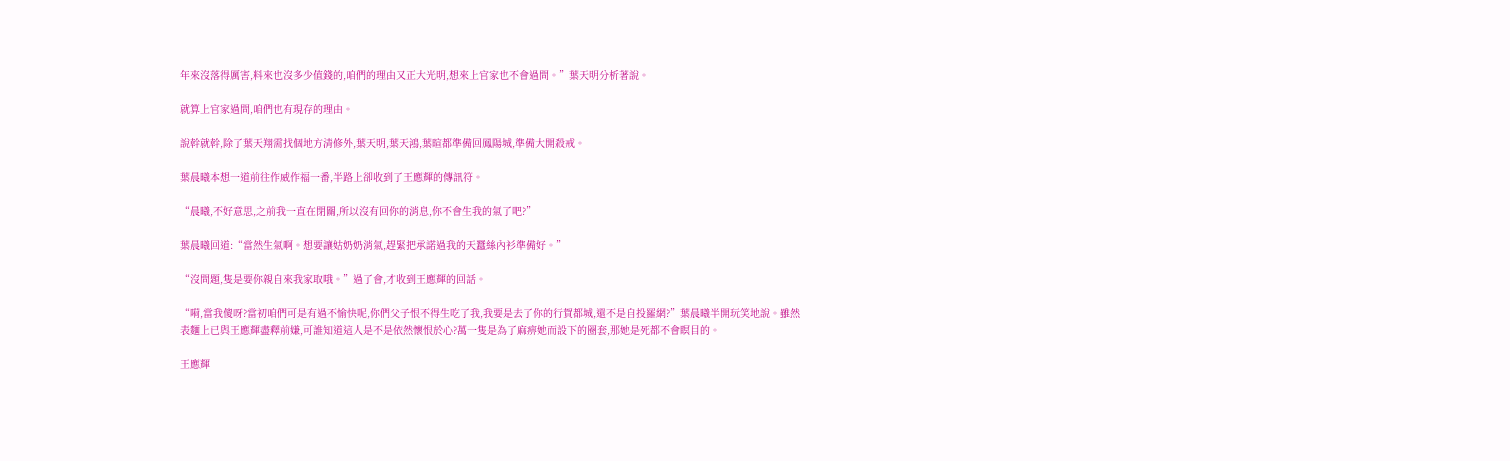年來沒落得厲害,料來也沒多少值錢的,咱們的理由又正大光明,想來上官家也不會過問。”葉天明分析著說。

就算上官家過問,咱們也有現存的理由。

說幹就幹,除了葉天翔需找個地方清修外,葉天明,葉天鴻,葉暄都準備回鳳陽城,準備大開殺戒。

葉晨曦本想一道前往作威作福一番,半路上卻收到了王應輝的傳訊符。

“晨曦,不好意思,之前我一直在閉關,所以沒有回你的消息,你不會生我的氣了吧?”

葉晨曦回道:“當然生氣啊。想要讓姑奶奶消氣,趕緊把承諾過我的天蠶絲內衫準備好。”

“沒問題,隻是要你親自來我家取哦。”過了會,才收到王應輝的回話。

“嗬,當我傻呀?當初咱們可是有過不愉快呢,你們父子恨不得生吃了我,我要是去了你的行賀都城,還不是自投羅網?”葉晨曦半開玩笑地說。雖然表麵上已與王應輝盡釋前嫌,可誰知道這人是不是依然懷恨於心?萬一隻是為了麻痹她而設下的圈套,那她是死都不會瞑目的。

王應輝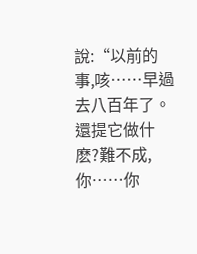說:“以前的事,咳……早過去八百年了。還提它做什麽?難不成,你……你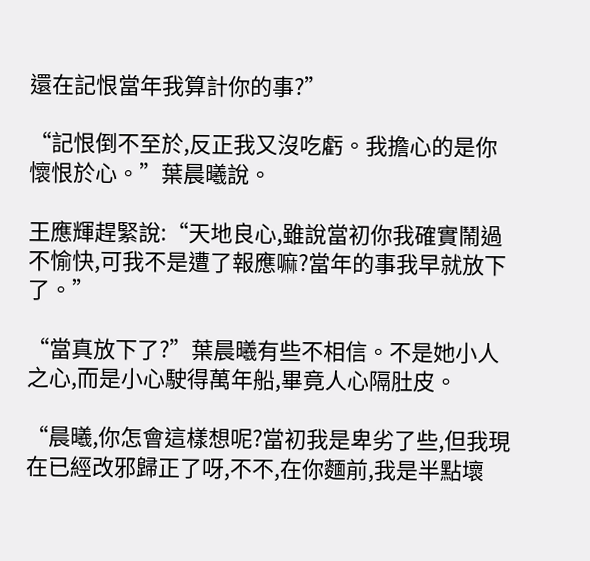還在記恨當年我算計你的事?”

“記恨倒不至於,反正我又沒吃虧。我擔心的是你懷恨於心。”葉晨曦說。

王應輝趕緊說:“天地良心,雖說當初你我確實鬧過不愉快,可我不是遭了報應嘛?當年的事我早就放下了。”

“當真放下了?”葉晨曦有些不相信。不是她小人之心,而是小心駛得萬年船,畢竟人心隔肚皮。

“晨曦,你怎會這樣想呢?當初我是卑劣了些,但我現在已經改邪歸正了呀,不不,在你麵前,我是半點壞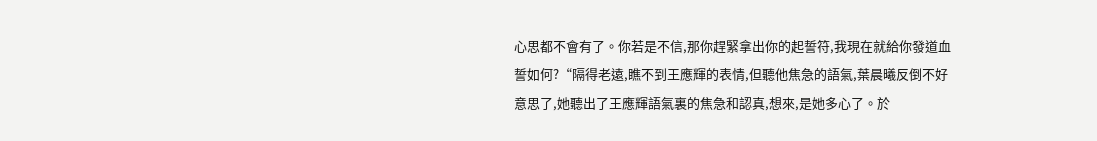心思都不會有了。你若是不信,那你趕緊拿出你的起誓符,我現在就給你發道血誓如何?“隔得老遠,瞧不到王應輝的表情,但聽他焦急的語氣,葉晨曦反倒不好意思了,她聽出了王應輝語氣裏的焦急和認真,想來,是她多心了。於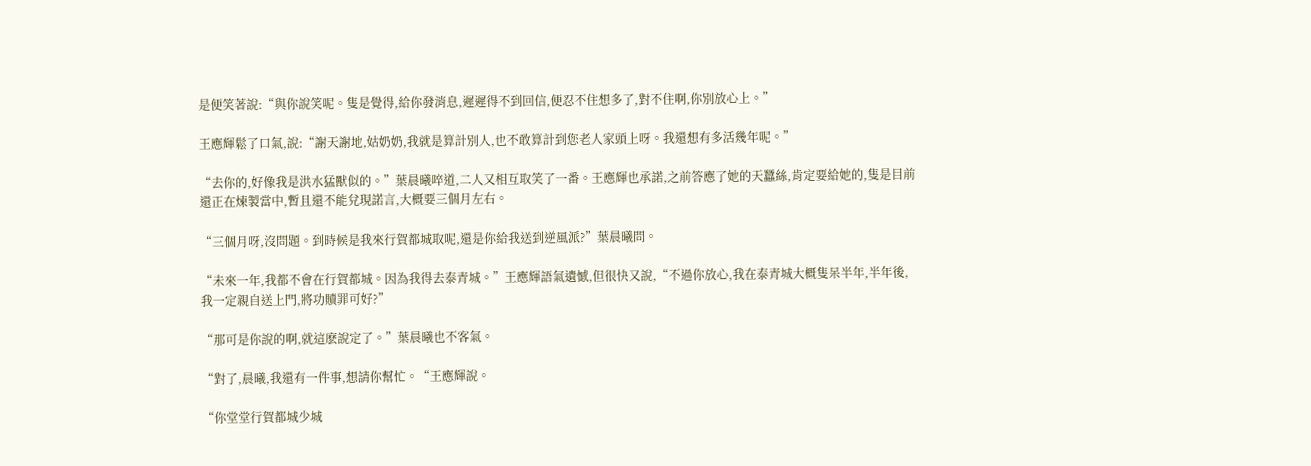是便笑著說:“與你說笑呢。隻是覺得,給你發消息,遲遲得不到回信,便忍不住想多了,對不住啊,你別放心上。”

王應輝鬆了口氣,說:“謝天謝地,姑奶奶,我就是算計別人,也不敢算計到您老人家頭上呀。我還想有多活幾年呢。”

“去你的,好像我是洪水猛獸似的。”葉晨曦啐道,二人又相互取笑了一番。王應輝也承諾,之前答應了她的天蠶絲,肯定要給她的,隻是目前還正在煉製當中,暫且還不能兌現諾言,大概要三個月左右。

“三個月呀,沒問題。到時候是我來行賀都城取呢,還是你給我送到逆風派?”葉晨曦問。

“未來一年,我都不會在行賀都城。因為我得去泰青城。”王應輝語氣遺憾,但很快又說,“不過你放心,我在泰青城大概隻呆半年,半年後,我一定親自送上門,將功贖罪可好?”

“那可是你說的啊,就這麽說定了。”葉晨曦也不客氣。

“對了,晨曦,我還有一件事,想請你幫忙。“王應輝說。

“你堂堂行賀都城少城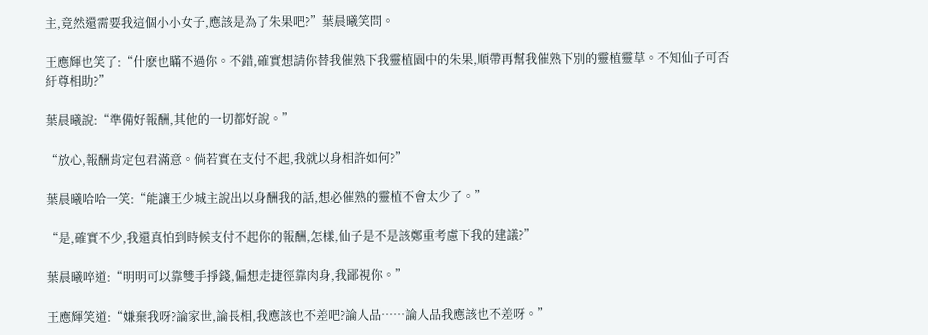主,竟然還需要我這個小小女子,應該是為了朱果吧?”葉晨曦笑問。

王應輝也笑了:“什麽也瞞不過你。不錯,確實想請你替我催熟下我靈植園中的朱果,順帶再幫我催熟下別的靈植靈草。不知仙子可否紆尊相助?”

葉晨曦說:“準備好報酬,其他的一切都好說。”

“放心,報酬肯定包君滿意。倘若實在支付不起,我就以身相許如何?”

葉晨曦哈哈一笑:“能讓王少城主說出以身酬我的話,想必催熟的靈植不會太少了。”

“是,確實不少,我還真怕到時候支付不起你的報酬,怎樣,仙子是不是該鄭重考慮下我的建議?”

葉晨曦啐道:“明明可以靠雙手掙錢,偏想走捷徑靠肉身,我鄙視你。”

王應輝笑道:“嫌棄我呀?論家世,論長相,我應該也不差吧?論人品……論人品我應該也不差呀。”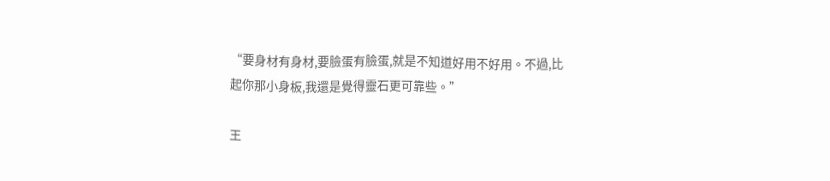“要身材有身材,要臉蛋有臉蛋,就是不知道好用不好用。不過,比起你那小身板,我還是覺得靈石更可靠些。”

王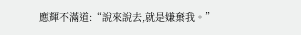應輝不滿道:“說來說去,就是嫌棄我。”